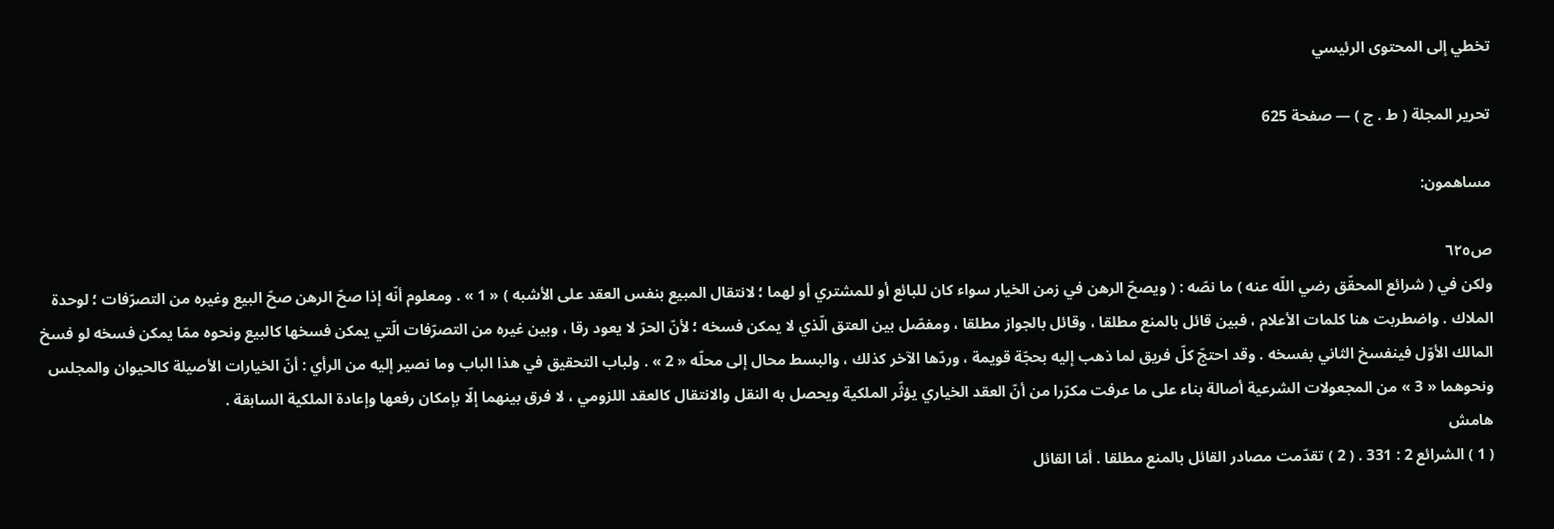تخطي إلى المحتوى الرئيسي

تحرير المجلة ( ط . ج ) — صفحة 625

مساهمون:

ص٦٢٥
ولكن في ( شرائع المحقّق رضي اللّه عنه ) ما نصّه : ( ويصحّ الرهن في زمن الخيار سواء كان للبائع أو للمشتري أو لهما ؛ لانتقال المبيع بنفس العقد على الأشبه ) « 1 » . ومعلوم أنّه إذا صحّ الرهن صحّ البيع وغيره من التصرّفات ؛ لوحدة الملاك . واضطربت هنا كلمات الأعلام ، فبين قائل بالمنع مطلقا ، وقائل بالجواز مطلقا ، ومفصّل بين العتق الّذي لا يمكن فسخه ؛ لأنّ الحرّ لا يعود رقا ، وبين غيره من التصرّفات الّتي يمكن فسخها كالبيع ونحوه ممّا يمكن فسخه لو فسخ المالك الأوّل فينفسخ الثاني بفسخه . وقد احتجّ كلّ فريق لما ذهب إليه بحجّة قويمة ، وردّها الآخر كذلك ، والبسط محال إلى محلّه « 2 » . ولباب التحقيق في هذا الباب وما نصير إليه من الرأي : أنّ الخيارات الأصيلة كالحيوان والمجلس ونحوهما « 3 » من المجعولات الشرعية أصالة بناء على ما عرفت مكرّرا من أنّ العقد الخياري يؤثّر الملكية ويحصل به النقل والانتقال كالعقد اللزومي ، لا فرق بينهما إلّا بإمكان رفعها وإعادة الملكية السابقة .
هامش
( 1 ) الشرائع 2 : 331 . ( 2 ) تقدّمت مصادر القائل بالمنع مطلقا . أمّا القائل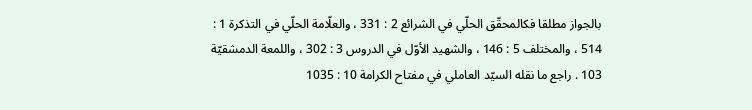بالجواز مطلقا فكالمحقّق الحلّي في الشرائع 2 : 331 ، والعلّامة الحلّي في التذكرة 1 : 514 ، والمختلف 5 : 146 ، والشهيد الأوّل في الدروس 3 : 302 ، واللمعة الدمشقيّة 103 . راجع ما نقله السيّد العاملي في مفتاح الكرامة 10 : 1035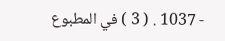- 1037 . ( 3 ) في المطبوع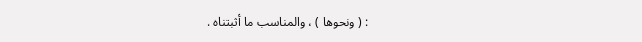: ( ونحوها ) ، والمناسب ما أثبتناه .